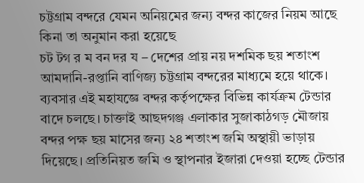চট্টগ্রাম বন্দরে যেমন অনিয়মের জন্য বন্দর কাজের নিয়ম আছে কিনা তা অনুমান করা হয়েছে
চট টগ র ম বন দর য – দেশের প্রায় নয় দশমিক ছয় শতাংশ আমদানি-রপ্তানি বাণিজ্য চট্টগ্রাম বন্দরের মাধ্যমে হয়ে থাকে। ব্যবসার এই মহাযজ্ঞে বন্দর কর্তৃপক্ষের বিভিন্ন কার্যক্রম টেন্ডার বাদে চলছে। চাক্তাই আছদগঞ্জ এলাকার সুজাকাঠগড় মৌজায় বন্দর পক্ষ ছয় মাসের জন্য ২৪ শতাংশ জমি অস্থায়ী ভাড়ায় দিয়েছে। প্রতিনিয়ত জমি ও স্থাপনার ইজারা দেওয়া হচ্ছে টেন্ডার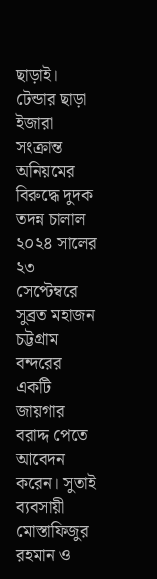ছাড়াই।
টেন্ডার ছাড়া ইজারা সংক্রান্ত অনিয়মের বিরুদ্ধে দুদক তদন্ন চালাল
২০২৪ সালের ২৩ সেপ্টেম্বরে সুব্রত মহাজন চট্টগ্রাম বন্দরের একটি জায়গার বরাদ্দ পেতে আবেদন করেন। সুতাই ব্যবসায়ী মোস্তাফিজুর রহমান ও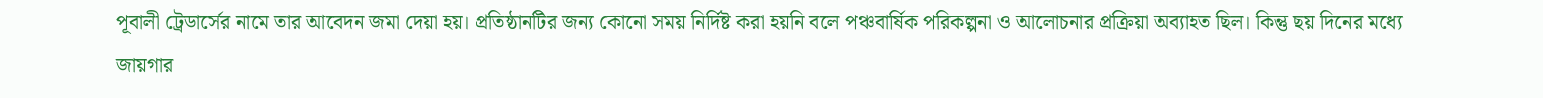পূবালী ট্রেডার্সের নামে তার আবেদন জমা দেয়া হয়। প্রতিষ্ঠানটির জন্য কোনো সময় নির্দিষ্ট করা হয়নি বলে পঞ্চবার্ষিক পরিকল্পনা ও আলোচনার প্রক্রিয়া অব্যাহত ছিল। কিন্তু ছয় দিনের মধ্যে জায়গার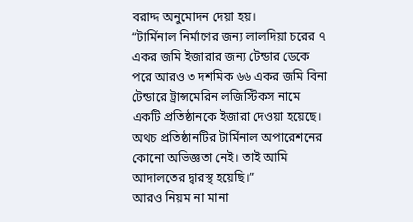বরাদ্দ অনুমোদন দেয়া হয়।
“টার্মিনাল নির্মাণের জন্য লালদিয়া চরের ৭ একর জমি ইজারার জন্য টেন্ডার ডেকে পরে আরও ৩ দশমিক ৬৬ একর জমি বিনা টেন্ডারে ট্রান্সমেরিন লজিস্টিকস নামে একটি প্রতিষ্ঠানকে ইজারা দেওয়া হয়েছে। অথচ প্রতিষ্ঠানটির টার্মিনাল অপারেশনের কোনো অভিজ্ঞতা নেই। তাই আমি আদালতের দ্বারস্থ হয়েছি।”
আরও নিয়ম না মানা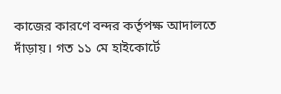কাজের কারণে বন্দর কর্তৃপক্ষ আদালতে দাঁড়ায়। গত ১১ মে হাইকোর্টে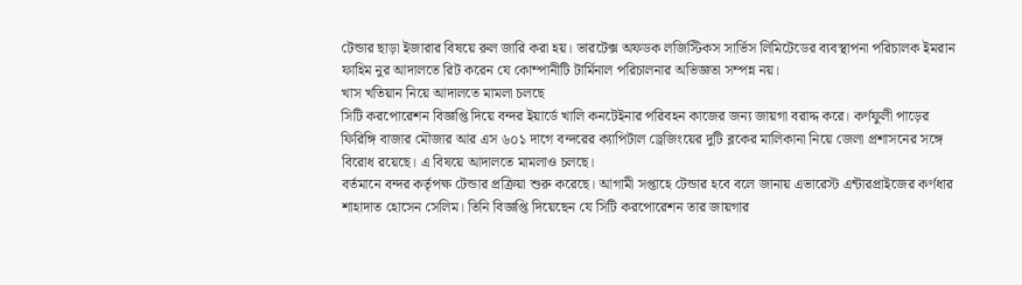টেন্ডার ছাড়া ইজারার বিষয়ে রুল জারি করা হয়। ভারটেক্স অফডক লজিস্টিকস সার্ভিস লিমিটেডের ব্যবস্থাপনা পরিচালক ইমরান ফাহিম নুর আদালতে রিট করেন যে কোম্পানীটি টার্মিনাল পরিচালনার অভিজ্ঞতা সম্পন্ন নয়।
খাস খতিয়ান নিয়ে আদালতে মামলা চলছে
সিটি করপোরেশন বিজ্ঞপ্তি দিয়ে বন্দর ইয়ার্ডে খালি কনটেইনার পরিবহন কাজের জন্য জায়গা বরাদ্দ করে। কর্ণফুলী পাড়ের ফিরিঙ্গি বাজার মৌজার আর এস ৬০১ দাগে বন্দরের ক্যাপিটাল ড্রেজিংয়ের দুটি ব্লকের মালিকানা নিয়ে জেলা প্রশাসনের সঙ্গে বিরোধ রয়েছে। এ বিষয়ে আদালতে মামলাও চলছে।
বর্তমানে বন্দর কর্তৃপক্ষ টেন্ডার প্রক্রিয়া শুরু করেছে। আগামী সপ্তাহে টেন্ডার হবে বলে জানায় এভারেস্ট এন্টারপ্রাইজের কর্ণধার শাহাদাত হোসেন সেলিম। তিনি বিজ্ঞপ্তি দিয়েছেন যে সিটি করপোরেশন তার জায়গার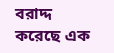বরাদ্দ করেছে এক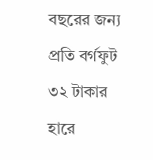বছরের জন্য প্রতি বর্গফুট ৩২ টাকার হারে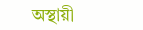অস্থায়ী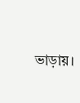ভাড়ায়।